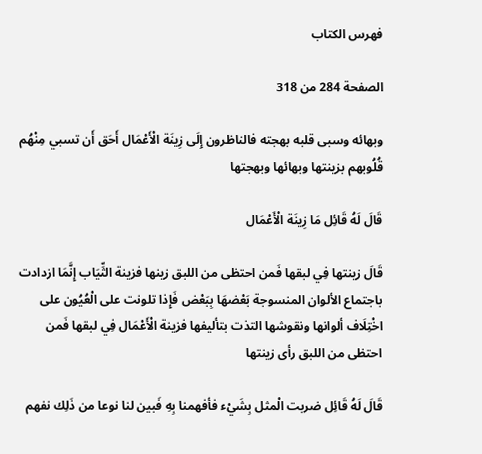فهرس الكتاب

الصفحة 284 من 318

وبهائه وسبى قلبه بهجته فالناظرون إِلَى زِينَة الْأَعْمَال أَحَق أَن تسبي مِنْهُم قُلُوبهم بزينتها وبهائها وبهجتها

قَالَ لَهُ قَائِل مَا زِينَة الْأَعْمَال

قَالَ زينتها فِي لبقها فَمن احتظى من اللبق زينها فزينة الثِّيَاب إِنَّمَا ازدادت باجتماع الألوان المنسوجة بَعْضهَا بِبَعْض فَإِذا تلونت على الْعُيُون على اخْتِلَاف ألوانها ونقوشها التذت بتأليفها فزينة الْأَعْمَال فِي لبقها فَمن احتظى من اللبق رأى زينتها

قَالَ لَهُ قَائِل ضربت الْمثل بِشَيْء فأفهمنا بِهِ فَبين لنا نوعا من ذَلِك نفهم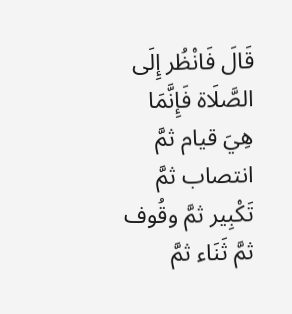قَالَ فَانْظُر إِلَى الصَّلَاة فَإِنَّمَا هِيَ قيام ثمَّ انتصاب ثمَّ تَكْبِير ثمَّ وقُوف ثمَّ ثَنَاء ثمَّ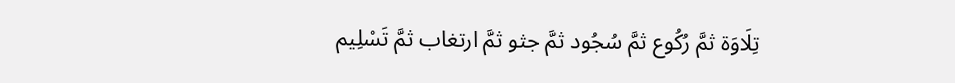تِلَاوَة ثمَّ رُكُوع ثمَّ سُجُود ثمَّ جثو ثمَّ ارتغاب ثمَّ تَسْلِيم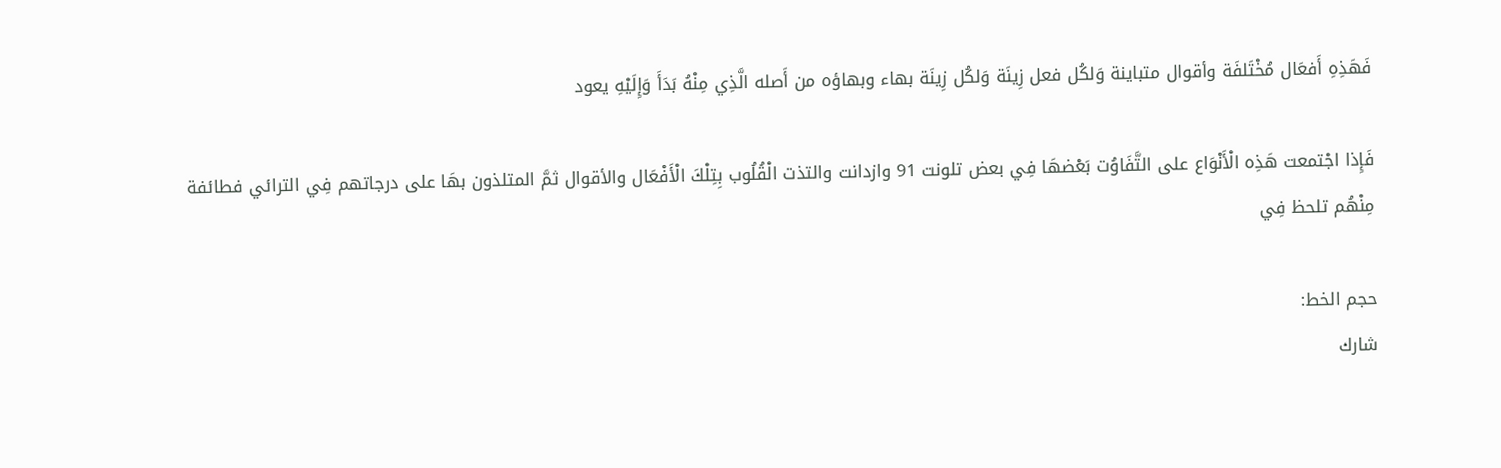فَهَذِهِ أَفعَال مُخْتَلفَة وأقوال متباينة وَلكُل فعل زِينَة وَلكُل زِينَة بهاء وبهاؤه من أَصله الَّذِي مِنْهُ بَدَأَ وَإِلَيْهِ يعود

فَإِذا اجْتمعت هَذِه الْأَنْوَاع على التَّفَاوُت بَعْضهَا فِي بعض تلونت 91 وازدانت والتذت الْقُلُوب بِتِلْكَ الْأَفْعَال والأقوال ثمَّ المتلذون بهَا على درجاتهم فِي الترائي فطائفة مِنْهُم تلحظ فِي

حجم الخط:
شارك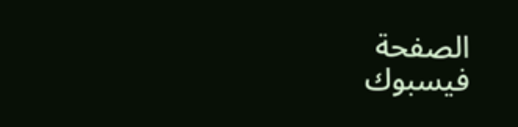الصفحة
فيسبوك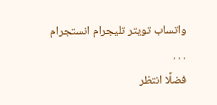واتساب تويتر تليجرام انستجرام
. . .
فضلًا انتظر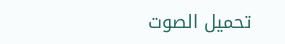تحميل الصوت